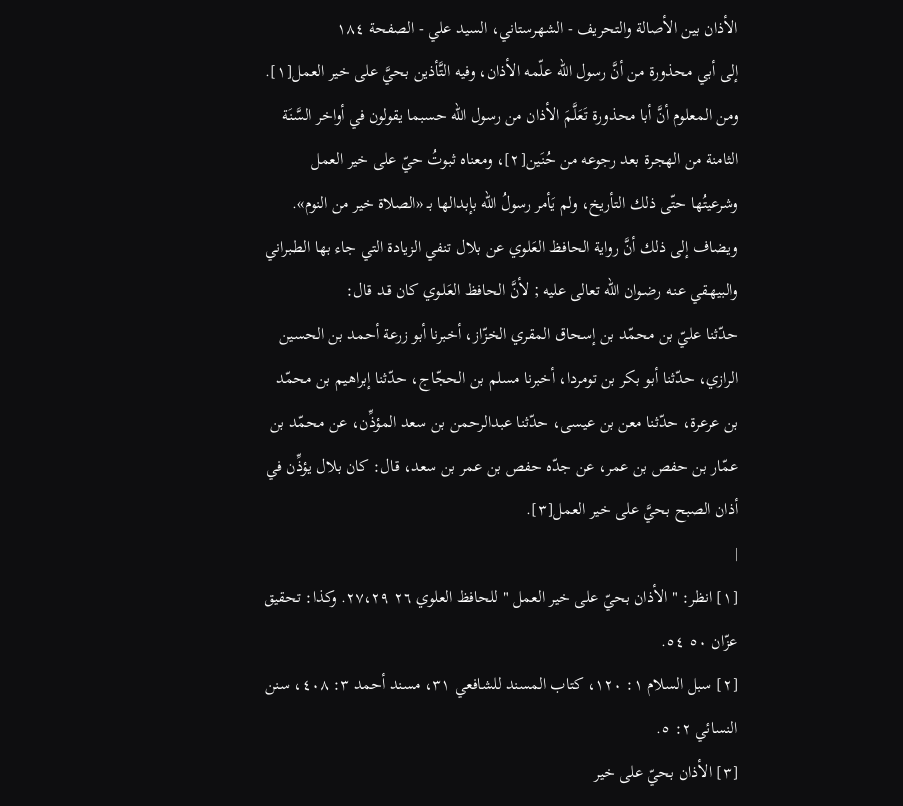الأذان بين الأصالة والتحريف - الشهرستاني، السيد علي - الصفحة ١٨٤
إلى أبي محذورة من أنَّ رسول الله علّمه الأذان، وفيه التَّأذين بحيَّ على خير العمل[١].
ومن المعلوم أنَّ أبا محذورة تَعَلَّمَ الأذان من رسول الله حسبما يقولون في أواخر السَّنَة الثامنة من الهجرة بعد رجوعه من حُنَين[٢]، ومعناه ثبوتُ حيّ على خير العمل وشرعيتُها حتّى ذلك التأريخ، ولم يَأمر رسولُ الله بإبدالها بـ «الصلاة خير من النوم».
ويضاف إلى ذلك أنَّ رواية الحافظ العَلوي عن بلال تنفي الزيادة التي جاء بها الطـبراني والبيهـقي عنـه رضـوان الله تعالى عليه ; لأنَّ الحافظ العَلـوي كان قـد قال:
حدّثنا عليّ بن محمّد بن إسحاق المقري الخزّاز، أخبرنا أبو زرعة أحمد بن الحسين الرازي، حدّثنا أبو بكر بن تومردا، أخبرنا مسلم بن الحجّاج، حدّثنا إبراهيم بن محمّد بن عرعرة، حدّثنا معن بن عيسى، حدّثنا عبدالرحمن بن سعد المؤذِّن، عن محمّد بن عمّار بن حفص بن عمر، عن جدّه حفص بن عمر بن سعد، قال: كان بلال يؤذِّن في أذان الصبح بحيَّ على خير العمل[٣].
|
[١] انظر: " الأذان بحيّ على خير العمل " للحافظ العلوي ٢٦ ٢٧،٢٩. وكذا: تحقيق عزّان ٥٠ ٥٤.
[٢] سبل السلام ١: ١٢٠، كتاب المسند للشافعي ٣١، مسند أحمد ٣: ٤٠٨، سنن النسائي ٢: ٥.
[٣] الأذان بحيّ على خير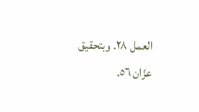العمل ٢٨. وبتحقيق عزّان ٥٦.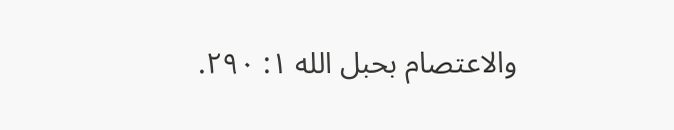والاعتصام بحبل الله ١: ٢٩٠.